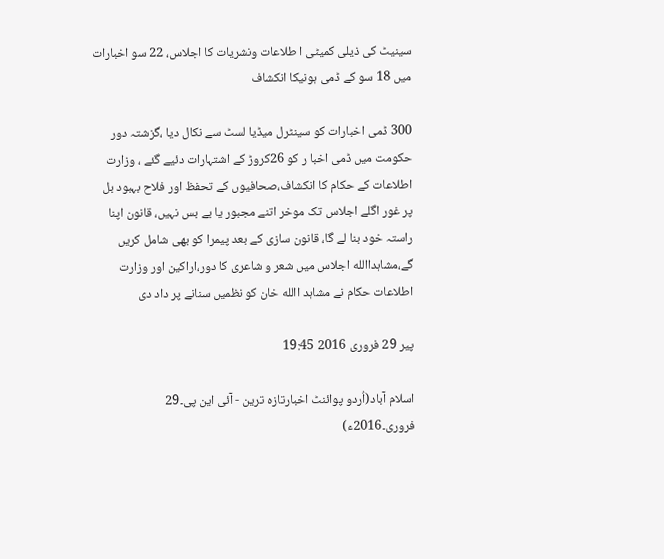سینیٹ کی ذیلی کمیٹی ا طلاعات ونشریات کا اجلاس، 22 سو اخبارات میں 18 سو کے ڈمی ہونیکا انکشاف

300 ڈمی اخبارات کو سینٹرل میڈیا لسٹ سے نکال دیا ،گزشتہ دور حکومت میں ڈمی اخبا ر کو 26کروڑ کے اشتہارات دئیے گئے ، وزارت اطلاعات کے حکام کا انکشاف،صحافیوں کے تحفظ اور فلاح بہبود بل پر غور اگلے اجلاس تک موخر اتنے مجبور یا بے بس نہیں، قانون اپنا راستہ خود بنا لے گا، قانون سازی کے بعد پیمرا کو بھی شامل کریں گے،مشاہداالله اجلاس میں شعر و شاعری کا دور،اراکین اور وزارت اطلاعات حکام نے مشاہد االله خان کو نظمیں سنانے پر داد دی

پیر 29 فروری 2016 19:45

اسلام آباد(اُردو پوائنٹ اخبارتازہ ترین - آئی این پی۔29 فروری۔2016ء)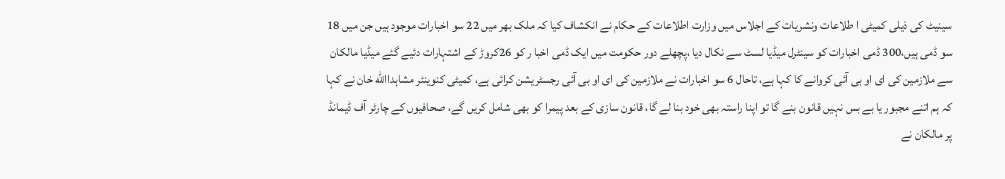سینیٹ کی ذیلی کمیٹی ا طلاعات ونشریات کے اجلاس میں وزارت اطلاعات کے حکام نے انکشاف کیا کہ ملک بھر میں 22 سو اخبارات موجود ہیں جن میں 18 سو ڈمی ہیں،300 ڈمی اخبارات کو سینٹرل میڈیا لسٹ سے نکال دیا ،پچھلے دور حکومت میں ایک ڈمی اخبا ر کو 26کروڑ کے اشتہارات دئیے گئے میڈیا مالکان سے ملازمین کی ای او بی آئی کروانے کا کہا ہے، تاحال 6 سو اخبارات نے ملازمین کی ای او بی آئی رجسٹریشن کرائی ہے، کمیٹی کنوینئر مشاہداالله خان نے کہا کہ ہم اتنے مجبور یا بے بس نہیں قانون بنے گا تو اپنا راستہ بھی خود بنا لے گا، قانون سازی کے بعد پیمرا کو بھی شامل کریں گے، صحافیوں کے چارٹر آف ڈیمانڈ پر مالکان نے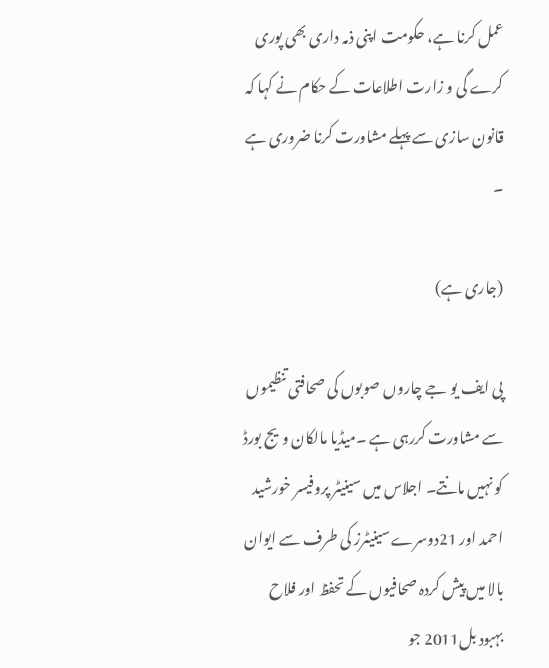عمل کرنا ہے، حکومت اپنی ذمہ داری بھی پوری کرے گی و زارت اطلاعات کے حکام نے کہا کہ قانون سازی سے پہلے مشاورت کرنا ضروری ہے ۔

(جاری ہے)

پی ایف یو جے چاروں صوبوں کی صحافتی تنظیموں سے مشاورت کررہی ہے ۔میڈیا مالکان ویج بورڈ کو نہیں مانتے۔ اجلاس میں سینیٹر پروفیسر خورشید احمد اور 21دوسرے سینیٹرز کی طرف سے ایوان بالا میں پیش کردہ صحافیوں کے تحفظ اور فلاح بہبود بل2011 جو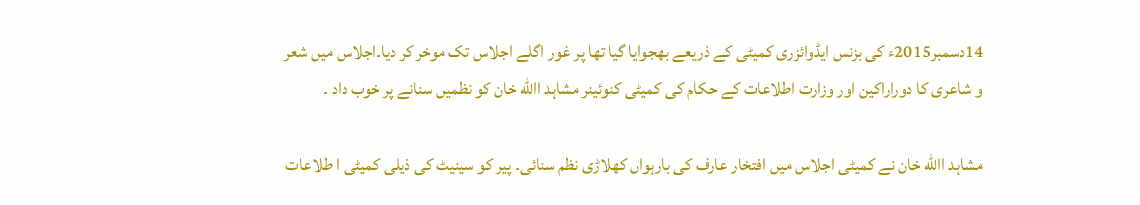14دسمبر2015ء کی بزنس ایڈوائزری کمیٹی کے ذریعے بھجوایا گیا تھا پر غور اگلے اجلاس تک موخر کر دیا۔اجلاس میں شعر و شاعری کا دوراراکین اور وزارت اطلاعات کے حکام کی کمیٹی کنوئینر مشاہد االله خان کو نظمیں سنانے پر خوب داد ۔

مشاہد االله خان نے کمیٹی اجلاس میں افتخار عارف کی بارہواں کھلاڑی نظم سنائی۔ پیر کو سینیٹ کی ذیلی کمیٹی ا طلاعات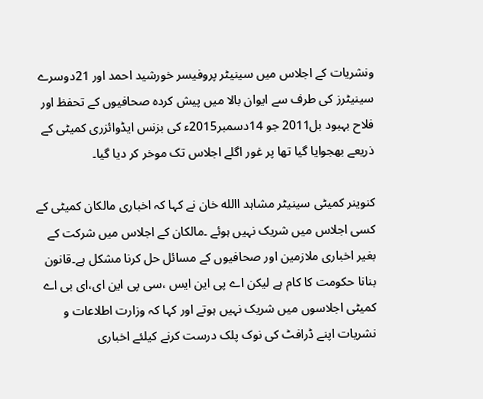ونشریات کے اجلاس میں سینیٹر پروفیسر خورشید احمد اور 21دوسرے سینیٹرز کی طرف سے ایوان بالا میں پیش کردہ صحافیوں کے تحفظ اور فلاح بہبود بل2011 جو 14دسمبر2015ء کی بزنس ایڈوائزری کمیٹی کے ذریعے بھجوایا گیا تھا پر غور اگلے اجلاس تک موخر کر دیا گیا۔

کنوینر کمیٹی سینیٹر مشاہد االله خان نے کہا کہ اخباری مالکان کمیٹی کے کسی اجلاس میں شریک نہیں ہوئے ۔مالکان کے اجلاس میں شرکت کے بغیر اخباری ملازمین اور صحافیوں کے مسائل حل کرنا مشکل ہے۔قانون بنانا حکومت کا کام ہے لیکن اے پی این ایس ،سی پی این ای،ای بی اے کمیٹی اجلاسوں میں شریک نہیں ہوتے اور کہا کہ وزارت اطلاعات و نشریات اپنے ڈرافٹ کی نوک پلک درست کرنے کیلئے اخباری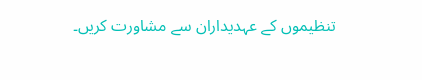تنظیموں کے عہدیداران سے مشاورت کریں۔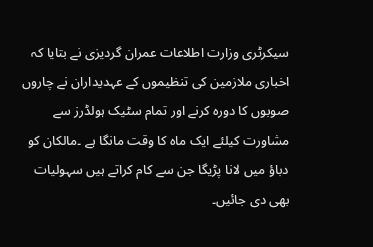سیکرٹری وزارت اطلاعات عمران گردیزی نے بتایا کہ اخباری ملازمین کی تنظیموں کے عہدیداران نے چاروں صوبوں کا دورہ کرنے اور تمام سٹیک ہولڈرز سے مشاورت کیلئے ایک ماہ کا وقت مانگا ہے ۔مالکان کو دباؤ میں لانا پڑیگا جن سے کام کراتے ہیں سہولیات بھی دی جائیں۔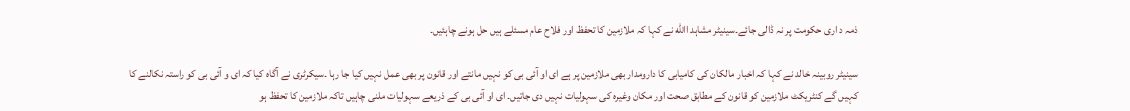ذمہ د اری حکومت پر نہ ڈالی جائے۔سینیٹر مشاہد االله نے کہا کہ ملازمین کا تحفظ اور فلاح عام مسئلے ہیں حل ہونے چاہئیں۔

سینیٹر روبینہ خالد نے کہا کہ اخبار مالکان کی کامیابی کا دارومدار بھی ملازمین پر ہے ای او آئی بی کو نہیں مانتے اور قانون پر بھی عمل نہیں کیا جا رہا ۔سیکرٹری نے آگاہ کیا کہ ای و آئی بی کو راستہ نکالنے کا کہیں گے کنٹریکٹ ملازمین کو قانون کے مطابق صحت اور مکان وغیرہ کی سہولیات نہیں دی جاتیں۔ ای او آئی بی کے ذریعے سہولیات ملنی چاہیں تاکہ ملازمین کا تحفظ ہو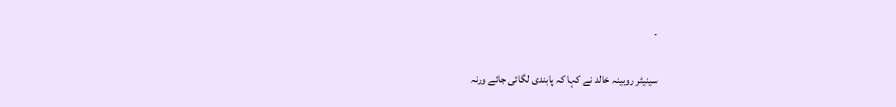۔

سینیٹر روبینہ خالد نے کہا کہ پابندی لگائی جائے ورنہ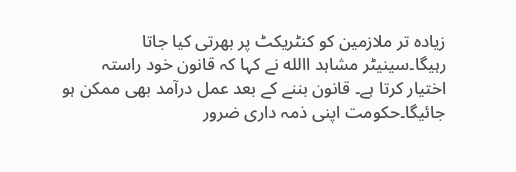زیادہ تر ملازمین کو کنٹریکٹ پر بھرتی کیا جاتا رہیگا۔سینیٹر مشاہد االله نے کہا کہ قانون خود راستہ اختیار کرتا ہے۔ قانون بننے کے بعد عمل درآمد بھی ممکن ہو جائیگا۔حکومت اپنی ذمہ داری ضرور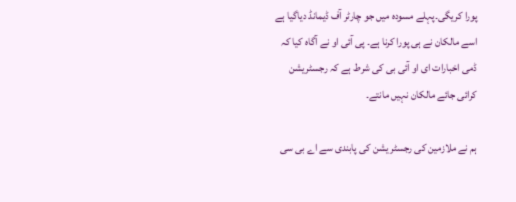پورا کریگی۔پہلے مسودہ میں جو چارٹر آف ڈیمانڈ دیاگیا ہے اسے مالکان نے ہی پورا کرنا ہے۔ پی آئی او نے آگاہ کیا کہ ڈمی اخبارات ای او آئی بی کی شرط ہے کہ رجسٹریشن کرائی جائے مالکان نہیں مانتے۔

ہم نے ملازمین کی رجسٹر یشن کی پابندی سے اے بی سی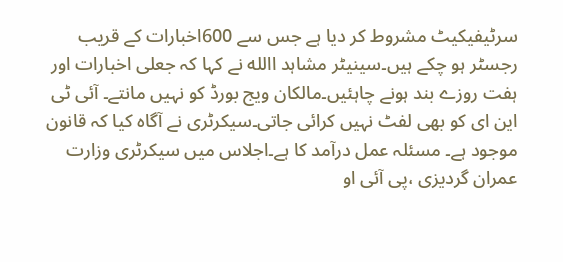سرٹیفیکیٹ مشروط کر دیا ہے جس سے 600اخبارات کے قریب رجسٹر ہو چکے ہیں۔سینیٹر مشاہد االله نے کہا کہ جعلی اخبارات اور ہفت روزے بند ہونے چاہئیں۔مالکان ویج بورڈ کو نہیں مانتے۔ آئی ٹی این ای کو بھی لفٹ نہیں کرائی جاتی۔سیکرٹری نے آگاہ کیا کہ قانون موجود ہے۔ مسئلہ عمل درآمد کا ہے۔اجلاس میں سیکرٹری وزارت عمران گردیزی ،پی آئی او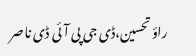راؤ تحسین،ڈی جی پی آئی ڈی ناصر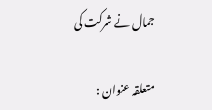جمال نے شرکت کی

متعلقہ عنوان :